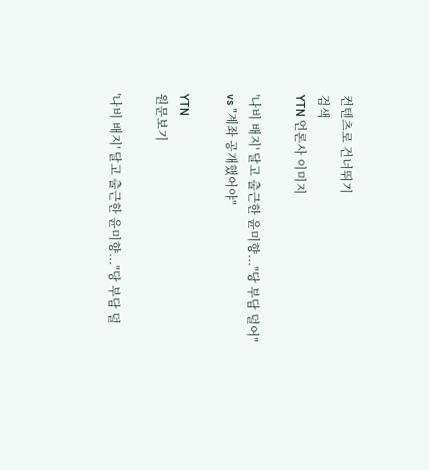컨텐츠로 건너뛰기
검색
YTN 언론사 이미지

'나비 배지' 달고 출근한 윤미향..."당 부담 덜어" vs "계좌 공개했어야"

YTN
원문보기

'나비 배지' 달고 출근한 윤미향..."당 부담 덜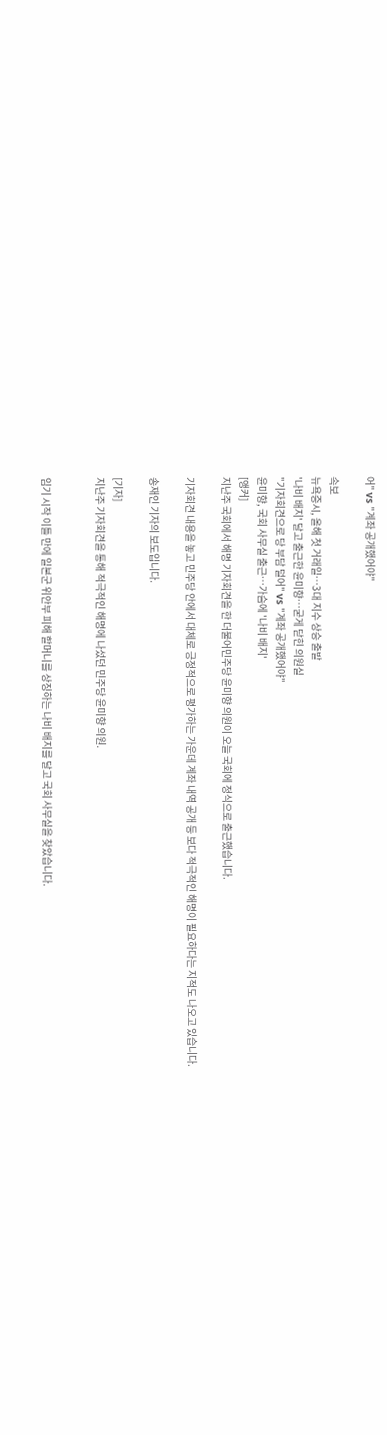어" vs "계좌 공개했어야"

속보
뉴욕증시, 올해 첫 거래일…3대 지수 상승 출발
'나비 배지' 달고 출근한 윤미향…굳게 닫힌 의원실
"기자회견으로 당 부담 덜어" vs "계좌 공개했어야"
윤미향, 국회 사무실 출근…가슴에 '나비 배지'
[앵커]
지난주 국회에서 해명 기자회견을 한 더불어민주당 윤미향 의원이 오늘 국회에 정식으로 출근했습니다.

기자회견 내용을 놓고 민주당 안에서 대체로 긍정적으로 평가하는 가운데 계좌 내역 공개 등 보다 적극적인 해명이 필요하다는 지적도 나오고 있습니다.

송재인 기자의 보도입니다.

[기자]
지난주 기자회견을 통해 적극적인 해명에 나섰던 민주당 윤미향 의원.


임기 시작 이틀 만에 일본군 위안부 피해 할머니를 상징하는 나비 배지를 달고 국회 사무실을 찾았습니다.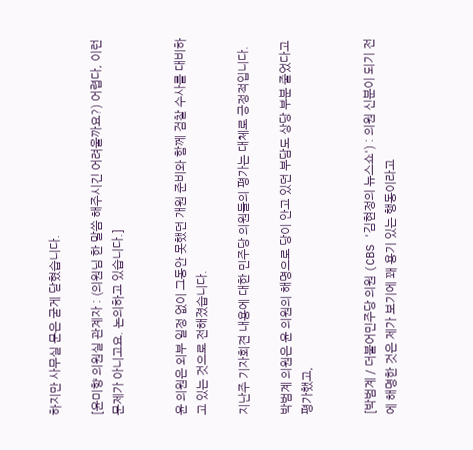하지만 사무실 문은 굳게 닫혔습니다.

[윤미향 의원실 관계자 : (의원님 한 말씀 해주시긴 어려울까요?) 어렵다, 이런 문제가 아니고요. 논의하고 있습니다.]


윤 의원은 외부 일정 없이 그동안 못했던 개원 준비와 함께 검찰 수사를 대비하고 있는 것으로 전해졌습니다.

지난주 기자회견 내용에 대한 민주당 의원들의 평가는 대체로 긍정적입니다.

박범계 의원은 윤 의원의 해명으로 당이 안고 있던 부담도 상당 부분 줄었다고 평가했고,


[박범계 / 더불어민주당 의원 (CBS '김현정의 뉴스쇼') : 의원 신분이 되기 전에 해명한 것은 제가 보기에 꽤 용기 있는 행동이라고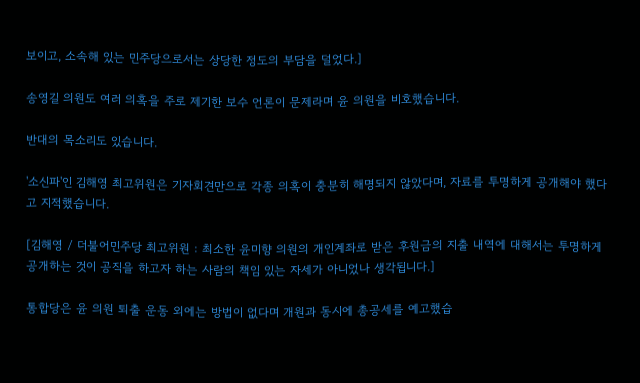보이고, 소속해 있는 민주당으로서는 상당한 정도의 부담을 덜었다.]

송영길 의원도 여러 의혹을 주로 제기한 보수 언론이 문제라며 윤 의원을 비호했습니다.

반대의 목소리도 있습니다.

'소신파'인 김해영 최고위원은 기자회견만으로 각종 의혹이 충분히 해명되지 않았다며, 자료를 투명하게 공개해야 했다고 지적했습니다.

[김해영 / 더불어민주당 최고위원 : 최소한 윤미향 의원의 개인계좌로 받은 후원금의 지출 내역에 대해서는 투명하게 공개하는 것이 공직을 하고자 하는 사람의 책임 있는 자세가 아니었나 생각됩니다.]

통합당은 윤 의원 퇴출 운동 외에는 방법이 없다며 개원과 동시에 총공세를 예고했습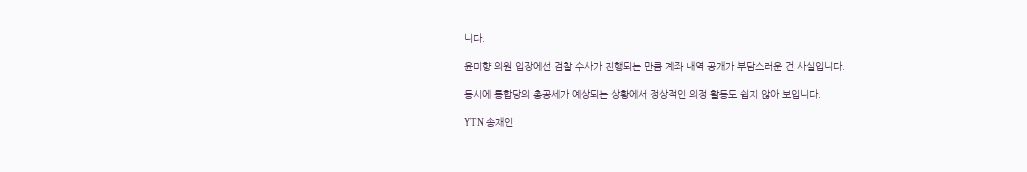니다.

윤미향 의원 입장에선 검찰 수사가 진행되는 만큼 계좌 내역 공개가 부담스러운 건 사실입니다.

동시에 통합당의 총공세가 예상되는 상황에서 정상적인 의정 활동도 쉽지 않아 보입니다.

YTN 송재인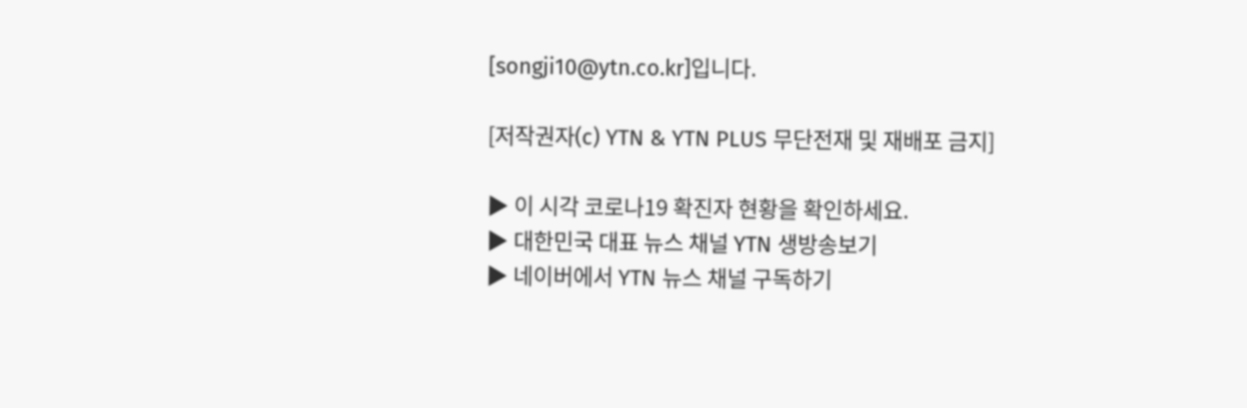[songji10@ytn.co.kr]입니다.

[저작권자(c) YTN & YTN PLUS 무단전재 및 재배포 금지]

▶ 이 시각 코로나19 확진자 현황을 확인하세요.
▶ 대한민국 대표 뉴스 채널 YTN 생방송보기
▶ 네이버에서 YTN 뉴스 채널 구독하기